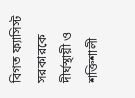বিগত ফ্যাসিস্ট সরকারকে দীর্ঘস্থায়ী ও শক্তিশালী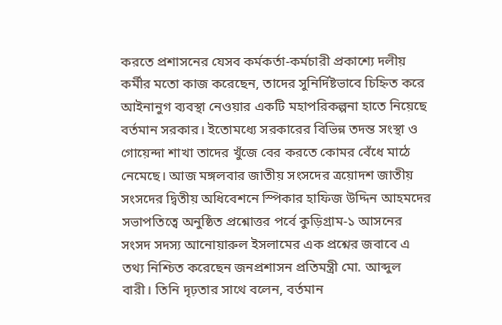করতে প্রশাসনের যেসব কর্মকর্তা-কর্মচারী প্রকাশ্যে দলীয় কর্মীর মতো কাজ করেছেন, তাদের সুনির্দিষ্টভাবে চিহ্নিত করে আইনানুগ ব্যবস্থা নেওয়ার একটি মহাপরিকল্পনা হাতে নিয়েছে বর্তমান সরকার। ইতোমধ্যে সরকারের বিভিন্ন তদন্ত সংস্থা ও গোয়েন্দা শাখা তাদের খুঁজে বের করতে কোমর বেঁধে মাঠে নেমেছে। আজ মঙ্গলবার জাতীয় সংসদের ত্রয়োদশ জাতীয় সংসদের দ্বিতীয় অধিবেশনে স্পিকার হাফিজ উদ্দিন আহমদের সভাপতিত্বে অনুষ্ঠিত প্রশ্নোত্তর পর্বে কুড়িগ্রাম-১ আসনের সংসদ সদস্য আনোয়ারুল ইসলামের এক প্রশ্নের জবাবে এ তথ্য নিশ্চিত করেছেন জনপ্রশাসন প্রতিমন্ত্রী মো. আব্দুল বারী। তিনি দৃঢ়তার সাথে বলেন, বর্তমান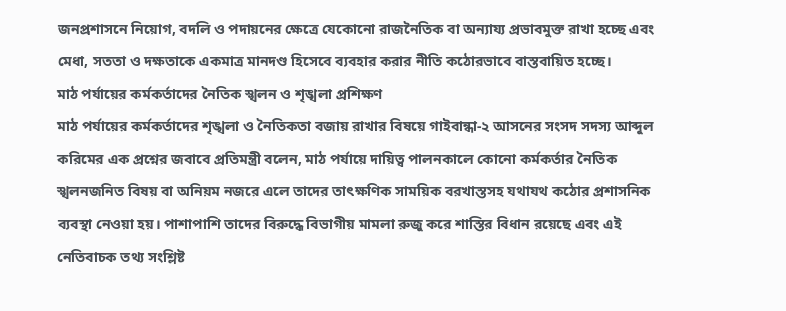জনপ্রশাসনে নিয়োগ, বদলি ও পদায়নের ক্ষেত্রে যেকোনো রাজনৈতিক বা অন্যায্য প্রভাবমুক্ত রাখা হচ্ছে এবং মেধা, সততা ও দক্ষতাকে একমাত্র মানদণ্ড হিসেবে ব্যবহার করার নীতি কঠোরভাবে বাস্তবায়িত হচ্ছে।
মাঠ পর্যায়ের কর্মকর্তাদের নৈতিক স্খলন ও শৃঙ্খলা প্রশিক্ষণ
মাঠ পর্যায়ের কর্মকর্তাদের শৃঙ্খলা ও নৈতিকতা বজায় রাখার বিষয়ে গাইবান্ধা-২ আসনের সংসদ সদস্য আব্দুল করিমের এক প্রশ্নের জবাবে প্রতিমন্ত্রী বলেন, মাঠ পর্যায়ে দায়িত্ব পালনকালে কোনো কর্মকর্তার নৈতিক স্খলনজনিত বিষয় বা অনিয়ম নজরে এলে তাদের তাৎক্ষণিক সাময়িক বরখাস্তসহ যথাযথ কঠোর প্রশাসনিক ব্যবস্থা নেওয়া হয়। পাশাপাশি তাদের বিরুদ্ধে বিভাগীয় মামলা রুজু করে শাস্তির বিধান রয়েছে এবং এই নেতিবাচক তথ্য সংশ্লিষ্ট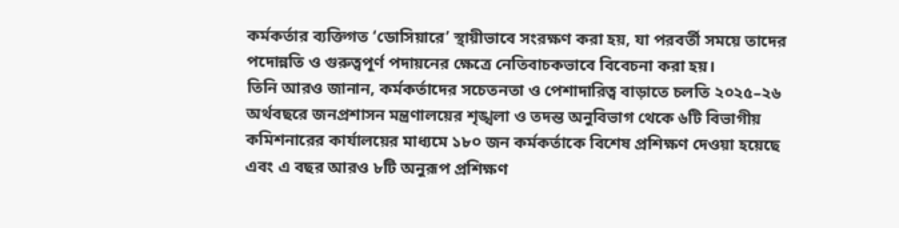কর্মকর্তার ব্যক্তিগত ‘ডোসিয়ারে’ স্থায়ীভাবে সংরক্ষণ করা হয়, যা পরবর্তী সময়ে তাদের পদোন্নতি ও গুরুত্বপূর্ণ পদায়নের ক্ষেত্রে নেতিবাচকভাবে বিবেচনা করা হয়।
তিনি আরও জানান, কর্মকর্তাদের সচেতনতা ও পেশাদারিত্ব বাড়াতে চলতি ২০২৫–২৬ অর্থবছরে জনপ্রশাসন মন্ত্রণালয়ের শৃঙ্খলা ও তদন্ত অনুবিভাগ থেকে ৬টি বিভাগীয় কমিশনারের কার্যালয়ের মাধ্যমে ১৮০ জন কর্মকর্তাকে বিশেষ প্রশিক্ষণ দেওয়া হয়েছে এবং এ বছর আরও ৮টি অনুরূপ প্রশিক্ষণ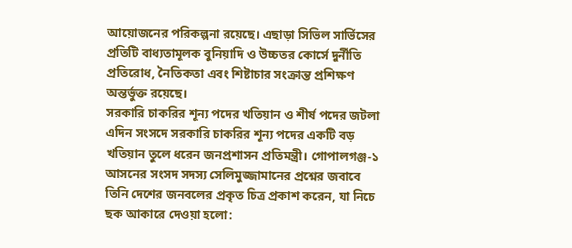আয়োজনের পরিকল্পনা রয়েছে। এছাড়া সিভিল সার্ভিসের প্রতিটি বাধ্যতামূলক বুনিয়াদি ও উচ্চতর কোর্সে দুর্নীতি প্রতিরোধ, নৈতিকতা এবং শিষ্টাচার সংক্রান্ত প্রশিক্ষণ অন্তর্ভুক্ত রয়েছে।
সরকারি চাকরির শূন্য পদের খতিয়ান ও শীর্ষ পদের জটলা
এদিন সংসদে সরকারি চাকরির শূন্য পদের একটি বড় খতিয়ান তুলে ধরেন জনপ্রশাসন প্রতিমন্ত্রী। গোপালগঞ্জ-১ আসনের সংসদ সদস্য সেলিমুজ্জামানের প্রশ্নের জবাবে তিনি দেশের জনবলের প্রকৃত চিত্র প্রকাশ করেন, যা নিচে ছক আকারে দেওয়া হলো: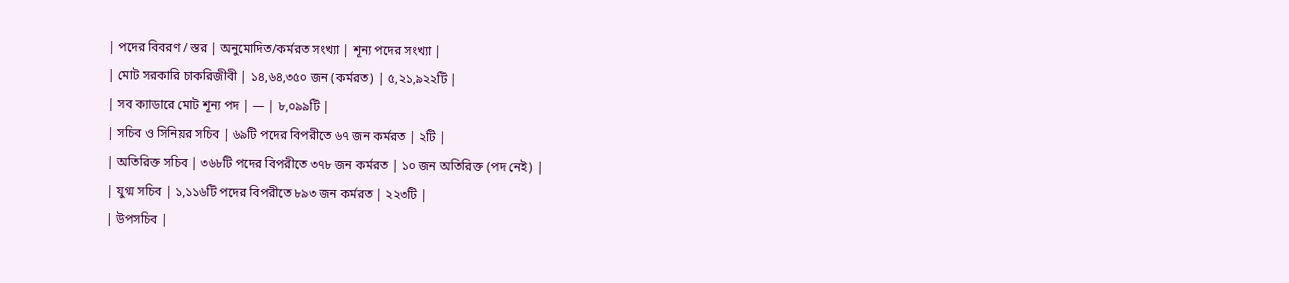| পদের বিবরণ / স্তর | অনুমোদিত/কর্মরত সংখ্যা | শূন্য পদের সংখ্যা |
| মোট সরকারি চাকরিজীবী | ১৪,৬৪,৩৫০ জন (কর্মরত) | ৫,২১,৯২২টি |
| সব ক্যাডারে মোট শূন্য পদ | — | ৮,০৯৯টি |
| সচিব ও সিনিয়র সচিব | ৬৯টি পদের বিপরীতে ৬৭ জন কর্মরত | ২টি |
| অতিরিক্ত সচিব | ৩৬৮টি পদের বিপরীতে ৩৭৮ জন কর্মরত | ১০ জন অতিরিক্ত (পদ নেই) |
| যুগ্ম সচিব | ১,১১৬টি পদের বিপরীতে ৮৯৩ জন কর্মরত | ২২৩টি |
| উপসচিব |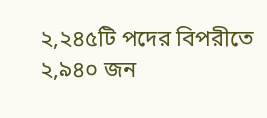২,২৪৫টি পদের বিপরীতে ২,৯৪০ জন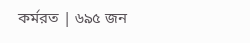কর্মরত | ৬৯৫ জন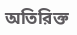অতিরিক্ত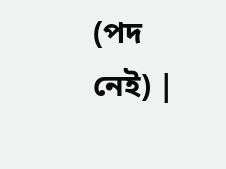(পদ নেই) |